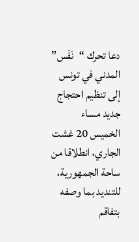دعا تحرك “نَفَس” المدني في تونس إلى تنظيم احتجاج جديد مساء الخميس 20 غشت الجاري، انطلاقا من ساحة الجمهورية، للتنديد بما وصفه بتفاقم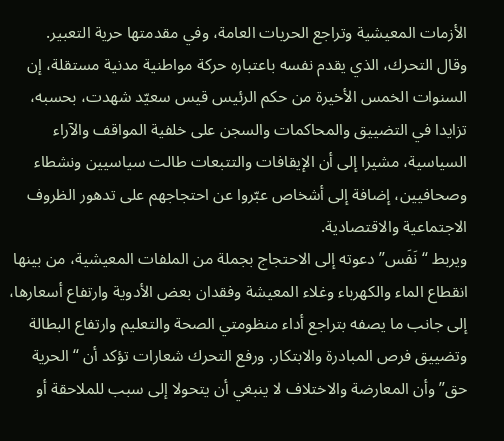الأزمات المعيشية وتراجع الحريات العامة، وفي مقدمتها حرية التعبير.
وقال التحرك، الذي يقدم نفسه باعتباره حركة مواطنية مدنية مستقلة، إن السنوات الخمس الأخيرة من حكم الرئيس قيس سعيّد شهدت، بحسبه، تزايدا في التضييق والمحاكمات والسجن على خلفية المواقف والآراء السياسية، مشيرا إلى أن الإيقافات والتتبعات طالت سياسيين ونشطاء وصحافيين، إضافة إلى أشخاص عبّروا عن احتجاجهم على تدهور الظروف الاجتماعية والاقتصادية.
ويربط “نَفَس” دعوته إلى الاحتجاج بجملة من الملفات المعيشية، من بينها انقطاع الماء والكهرباء وغلاء المعيشة وفقدان بعض الأدوية وارتفاع أسعارها، إلى جانب ما يصفه بتراجع أداء منظومتي الصحة والتعليم وارتفاع البطالة وتضييق فرص المبادرة والابتكار. ورفع التحرك شعارات تؤكد أن “الحرية حق” وأن المعارضة والاختلاف لا ينبغي أن يتحولا إلى سبب للملاحقة أو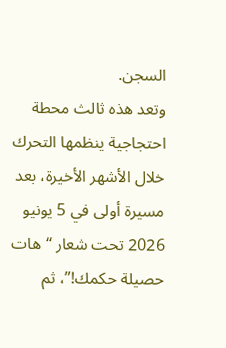السجن.
وتعد هذه ثالث محطة احتجاجية ينظمها التحرك خلال الأشهر الأخيرة، بعد مسيرة أولى في 5 يونيو 2026 تحت شعار “هات حصيلة حكمك!”، ثم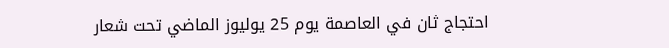احتجاج ثان في العاصمة يوم 25 يوليوز الماضي تحت شعار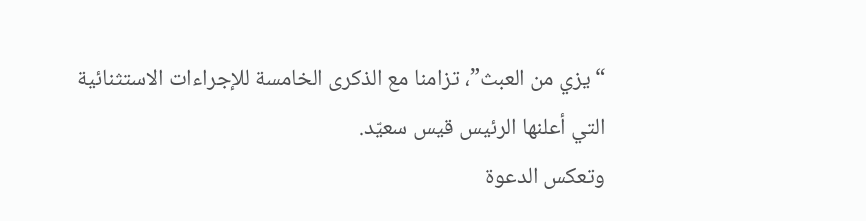“يزي من العبث”، تزامنا مع الذكرى الخامسة للإجراءات الاستثنائية التي أعلنها الرئيس قيس سعيّد.
وتعكس الدعوة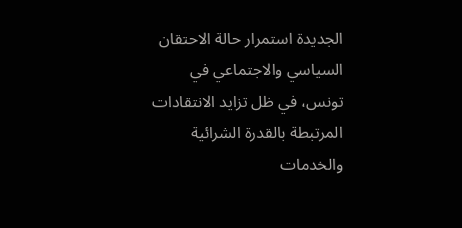الجديدة استمرار حالة الاحتقان السياسي والاجتماعي في تونس، في ظل تزايد الانتقادات المرتبطة بالقدرة الشرائية والخدمات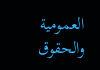العمومية والحقوق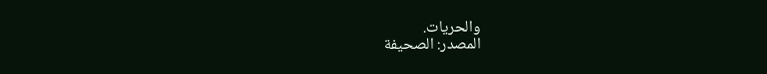والحريات.
المصدر: الصحيفة